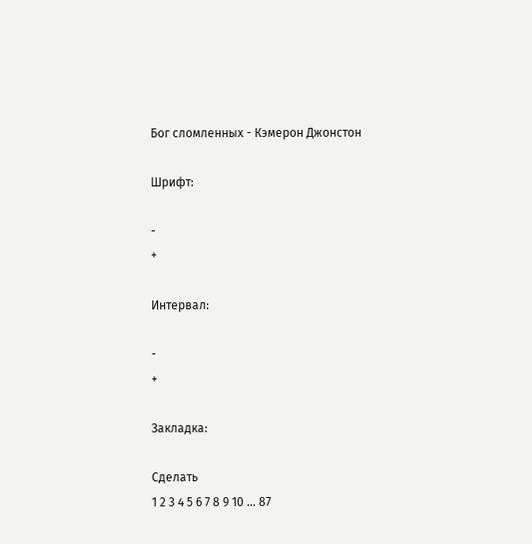Бог сломленных - Кэмерон Джонстон

Шрифт:

-
+

Интервал:

-
+

Закладка:

Сделать
1 2 3 4 5 6 7 8 9 10 ... 87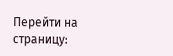Перейти на страницу: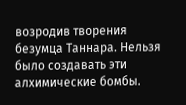возродив творения безумца Таннара. Нельзя было создавать эти алхимические бомбы.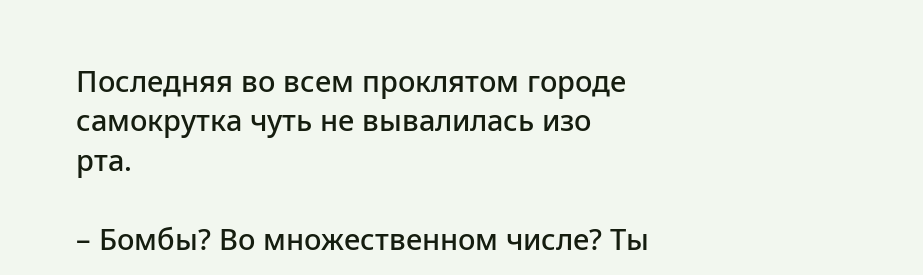Последняя во всем проклятом городе самокрутка чуть не вывалилась изо рта.

– Бомбы? Во множественном числе? Ты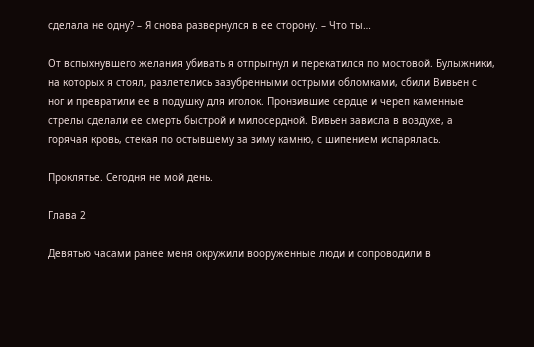сделала не одну? – Я снова развернулся в ее сторону. – Что ты…

От вспыхнувшего желания убивать я отпрыгнул и перекатился по мостовой. Булыжники, на которых я стоял, разлетелись зазубренными острыми обломками, сбили Вивьен с ног и превратили ее в подушку для иголок. Пронзившие сердце и череп каменные стрелы сделали ее смерть быстрой и милосердной. Вивьен зависла в воздухе, а горячая кровь, стекая по остывшему за зиму камню, с шипением испарялась.

Проклятье. Сегодня не мой день.

Глава 2

Девятью часами ранее меня окружили вооруженные люди и сопроводили в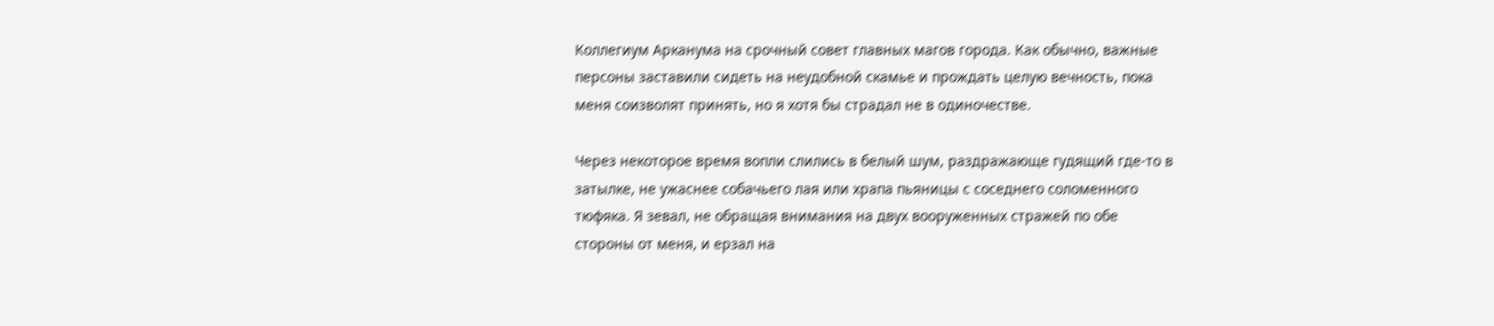Коллегиум Арканума на срочный совет главных магов города. Как обычно, важные персоны заставили сидеть на неудобной скамье и прождать целую вечность, пока меня соизволят принять, но я хотя бы страдал не в одиночестве.

Через некоторое время вопли слились в белый шум, раздражающе гудящий где-то в затылке, не ужаснее собачьего лая или храпа пьяницы с соседнего соломенного тюфяка. Я зевал, не обращая внимания на двух вооруженных стражей по обе стороны от меня, и ерзал на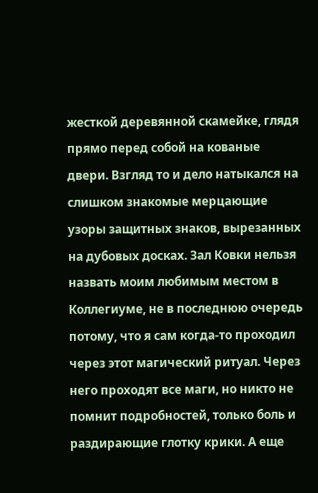жесткой деревянной скамейке, глядя прямо перед собой на кованые двери. Взгляд то и дело натыкался на слишком знакомые мерцающие узоры защитных знаков, вырезанных на дубовых досках. Зал Ковки нельзя назвать моим любимым местом в Коллегиуме, не в последнюю очередь потому, что я сам когда-то проходил через этот магический ритуал. Через него проходят все маги, но никто не помнит подробностей, только боль и раздирающие глотку крики. А еще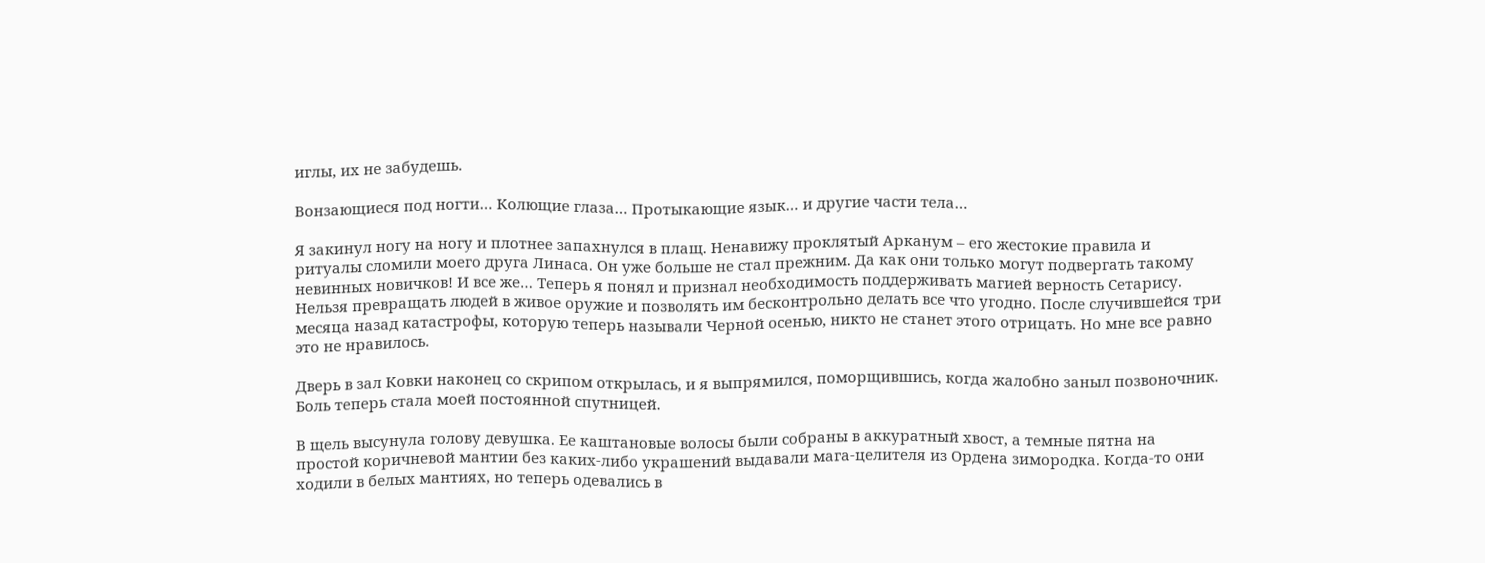иглы, их не забудешь.

Вонзающиеся под ногти… Колющие глаза… Протыкающие язык… и другие части тела…

Я закинул ногу на ногу и плотнее запахнулся в плащ. Ненавижу проклятый Арканум – его жестокие правила и ритуалы сломили моего друга Линаса. Он уже больше не стал прежним. Да как они только могут подвергать такому невинных новичков! И все же… Теперь я понял и признал необходимость поддерживать магией верность Сетарису. Нельзя превращать людей в живое оружие и позволять им бесконтрольно делать все что угодно. После случившейся три месяца назад катастрофы, которую теперь называли Черной осенью, никто не станет этого отрицать. Но мне все равно это не нравилось.

Дверь в зал Ковки наконец со скрипом открылась, и я выпрямился, поморщившись, когда жалобно заныл позвоночник. Боль теперь стала моей постоянной спутницей.

В щель высунула голову девушка. Ее каштановые волосы были собраны в аккуратный хвост, а темные пятна на простой коричневой мантии без каких-либо украшений выдавали мага-целителя из Ордена зимородка. Когда-то они ходили в белых мантиях, но теперь одевались в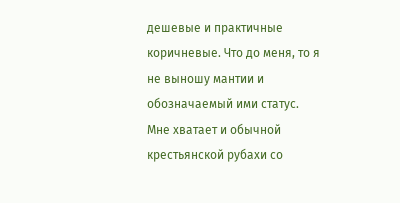дешевые и практичные коричневые. Что до меня, то я не выношу мантии и обозначаемый ими статус. Мне хватает и обычной крестьянской рубахи со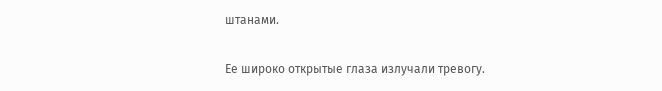штанами.

Ее широко открытые глаза излучали тревогу.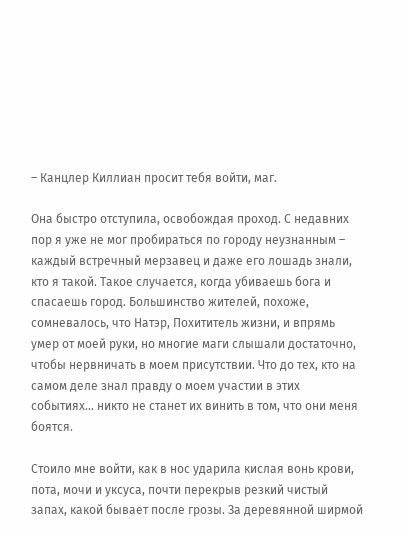– Канцлер Киллиан просит тебя войти, маг.

Она быстро отступила, освобождая проход. С недавних пор я уже не мог пробираться по городу неузнанным – каждый встречный мерзавец и даже его лошадь знали, кто я такой. Такое случается, когда убиваешь бога и спасаешь город. Большинство жителей, похоже, сомневалось, что Натэр, Похититель жизни, и впрямь умер от моей руки, но многие маги слышали достаточно, чтобы нервничать в моем присутствии. Что до тех, кто на самом деле знал правду о моем участии в этих событиях… никто не станет их винить в том, что они меня боятся.

Стоило мне войти, как в нос ударила кислая вонь крови, пота, мочи и уксуса, почти перекрыв резкий чистый запах, какой бывает после грозы. За деревянной ширмой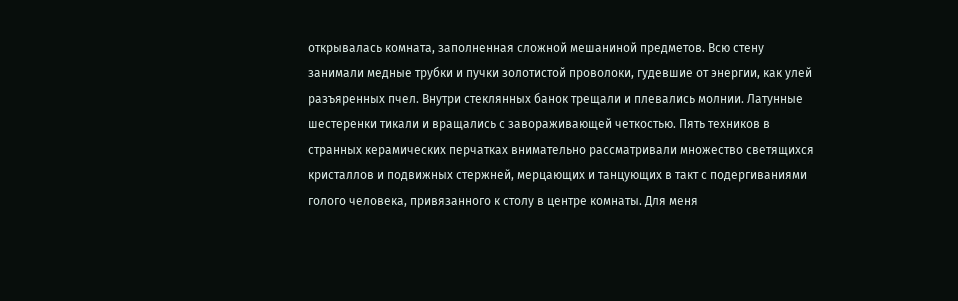открывалась комната, заполненная сложной мешаниной предметов. Всю стену занимали медные трубки и пучки золотистой проволоки, гудевшие от энергии, как улей разъяренных пчел. Внутри стеклянных банок трещали и плевались молнии. Латунные шестеренки тикали и вращались с завораживающей четкостью. Пять техников в странных керамических перчатках внимательно рассматривали множество светящихся кристаллов и подвижных стержней, мерцающих и танцующих в такт с подергиваниями голого человека, привязанного к столу в центре комнаты. Для меня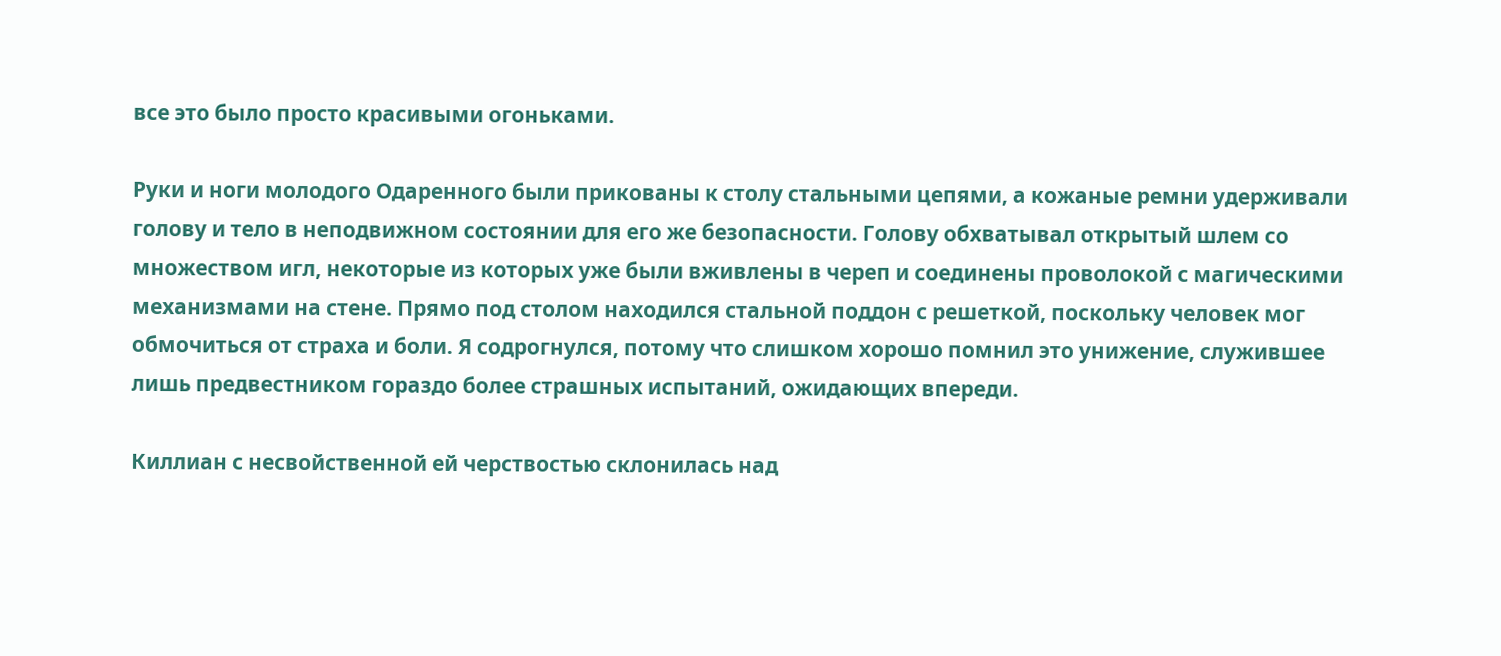все это было просто красивыми огоньками.

Руки и ноги молодого Одаренного были прикованы к столу стальными цепями, а кожаные ремни удерживали голову и тело в неподвижном состоянии для его же безопасности. Голову обхватывал открытый шлем со множеством игл, некоторые из которых уже были вживлены в череп и соединены проволокой с магическими механизмами на стене. Прямо под столом находился стальной поддон с решеткой, поскольку человек мог обмочиться от страха и боли. Я содрогнулся, потому что слишком хорошо помнил это унижение, служившее лишь предвестником гораздо более страшных испытаний, ожидающих впереди.

Киллиан с несвойственной ей черствостью склонилась над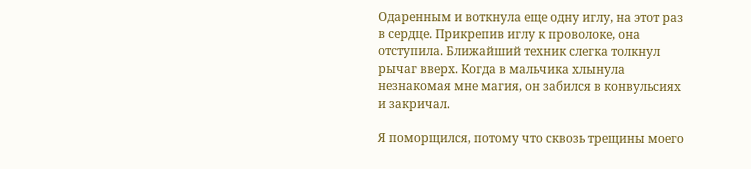Одаренным и воткнула еще одну иглу, на этот раз в сердце. Прикрепив иглу к проволоке, она отступила. Ближайший техник слегка толкнул рычаг вверх. Когда в мальчика хлынула незнакомая мне магия, он забился в конвульсиях и закричал.

Я поморщился, потому что сквозь трещины моего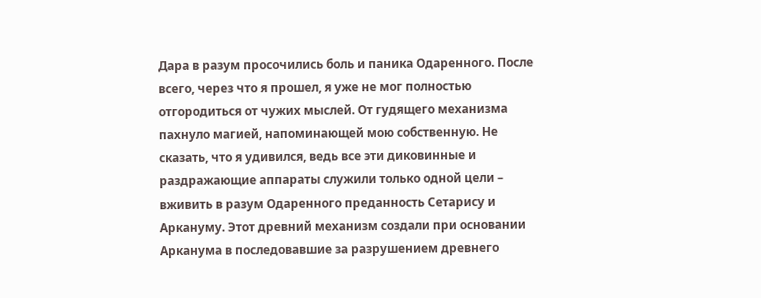Дара в разум просочились боль и паника Одаренного. После всего, через что я прошел, я уже не мог полностью отгородиться от чужих мыслей. От гудящего механизма пахнуло магией, напоминающей мою собственную. Не сказать, что я удивился, ведь все эти диковинные и раздражающие аппараты служили только одной цели – вживить в разум Одаренного преданность Сетарису и Аркануму. Этот древний механизм создали при основании Арканума в последовавшие за разрушением древнего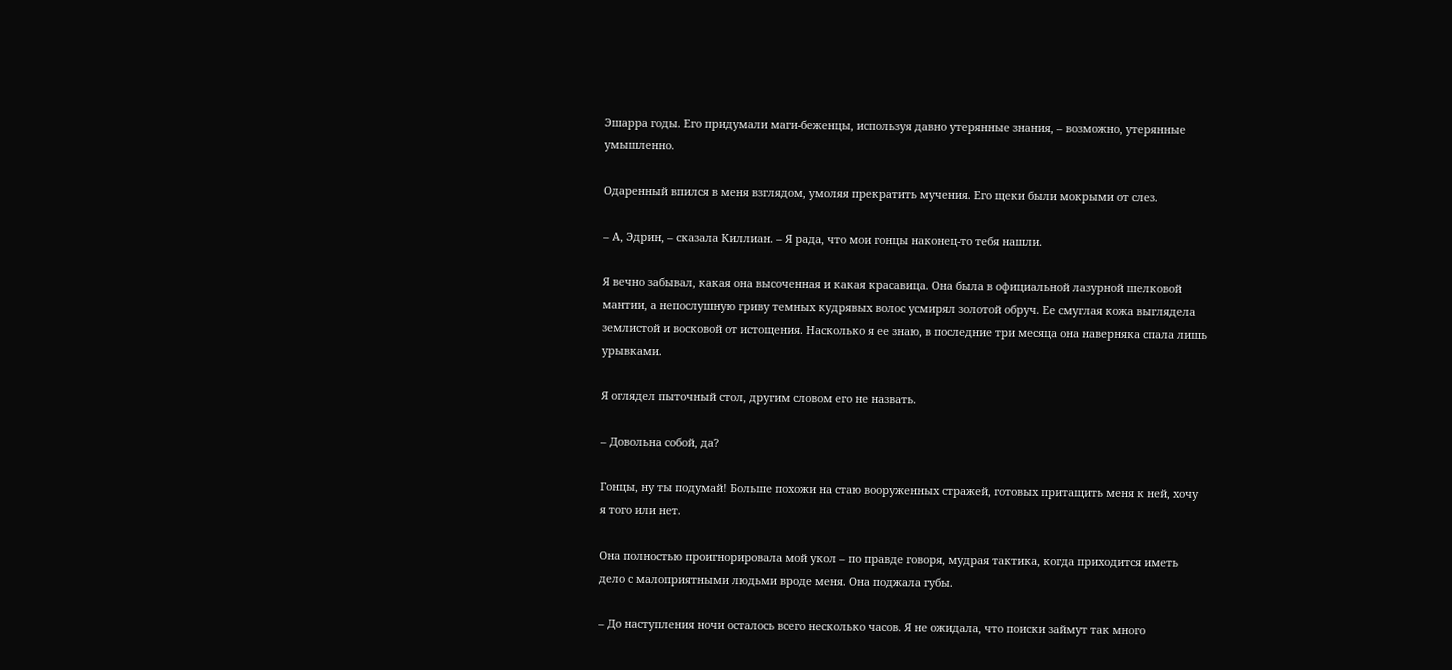Эшарра годы. Его придумали маги-беженцы, используя давно утерянные знания, – возможно, утерянные умышленно.

Одаренный впился в меня взглядом, умоляя прекратить мучения. Его щеки были мокрыми от слез.

– А, Эдрин, – сказала Киллиан. – Я рада, что мои гонцы наконец-то тебя нашли.

Я вечно забывал, какая она высоченная и какая красавица. Она была в официальной лазурной шелковой мантии, а непослушную гриву темных кудрявых волос усмирял золотой обруч. Ее смуглая кожа выглядела землистой и восковой от истощения. Насколько я ее знаю, в последние три месяца она наверняка спала лишь урывками.

Я оглядел пыточный стол, другим словом его не назвать.

– Довольна собой, да?

Гонцы, ну ты подумай! Больше похожи на стаю вооруженных стражей, готовых притащить меня к ней, хочу я того или нет.

Она полностью проигнорировала мой укол – по правде говоря, мудрая тактика, когда приходится иметь дело с малоприятными людьми вроде меня. Она поджала губы.

– До наступления ночи осталось всего несколько часов. Я не ожидала, что поиски займут так много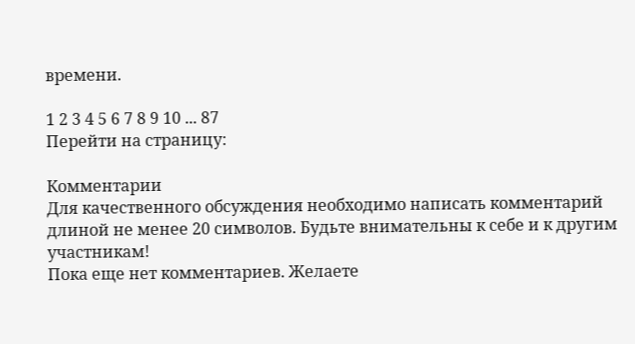времени.

1 2 3 4 5 6 7 8 9 10 ... 87
Перейти на страницу:

Комментарии
Для качественного обсуждения необходимо написать комментарий длиной не менее 20 символов. Будьте внимательны к себе и к другим участникам!
Пока еще нет комментариев. Желаете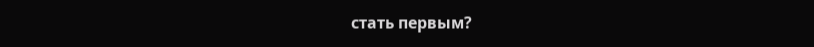стать первым?